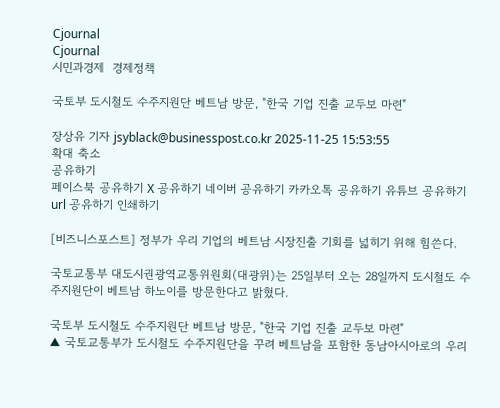Cjournal
Cjournal
시민과경제  경제정책

국토부 도시철도 수주지원단 베트남 방문, "한국 기업 진출 교두보 마련"

장상유 기자 jsyblack@businesspost.co.kr 2025-11-25 15:53:55
확대 축소
공유하기
페이스북 공유하기 X 공유하기 네이버 공유하기 카카오톡 공유하기 유튜브 공유하기 url 공유하기 인쇄하기

[비즈니스포스트] 정부가 우리 기업의 베트남 시장진출 기회를 넓히기 위해 힘쓴다.

국토교통부 대도시권광역교통위원회(대광위)는 25일부터 오는 28일까지 도시철도 수주지원단이 베트남 하노이를 방문한다고 밝혔다.

국토부 도시철도 수주지원단 베트남 방문, "한국 기업 진출 교두보 마련"
▲ 국토교통부가 도시철도 수주지원단을 꾸려 베트남을 포함한 동남아시아로의 우리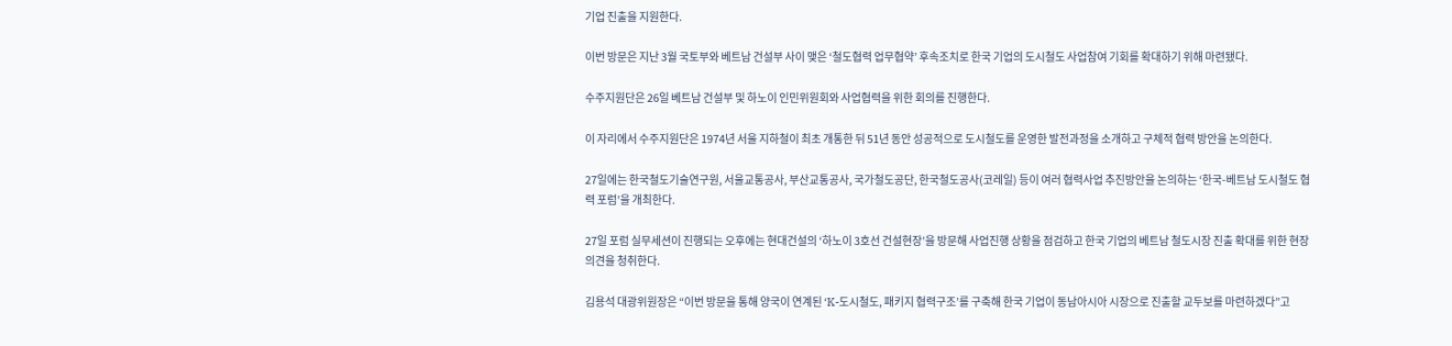기업 진출을 지원한다.

이번 방문은 지난 3월 국토부와 베트남 건설부 사이 맺은 ‘철도협력 업무협약’ 후속조치로 한국 기업의 도시철도 사업참여 기회를 확대하기 위해 마련됐다.

수주지원단은 26일 베트남 건설부 및 하노이 인민위원회와 사업협력을 위한 회의를 진행한다.

이 자리에서 수주지원단은 1974년 서울 지하철이 최초 개통한 뒤 51년 동안 성공적으로 도시철도를 운영한 발전과정을 소개하고 구체적 협력 방안을 논의한다.

27일에는 한국철도기술연구원, 서울교통공사, 부산교통공사, 국가철도공단, 한국철도공사(코레일) 등이 여러 협력사업 추진방안을 논의하는 ‘한국-베트남 도시철도 협력 포럼’을 개최한다.

27일 포럼 실무세션이 진행되는 오후에는 현대건설의 ‘하노이 3호선 건설현장’을 방문해 사업진행 상황을 점검하고 한국 기업의 베트남 철도시장 진출 확대를 위한 현장의견을 청취한다.

김용석 대광위원장은 “이번 방문을 통해 양국이 연계된 ‘K-도시철도, 패키지 협력구조’를 구축해 한국 기업이 동남아시아 시장으로 진출할 교두보를 마련하겠다”고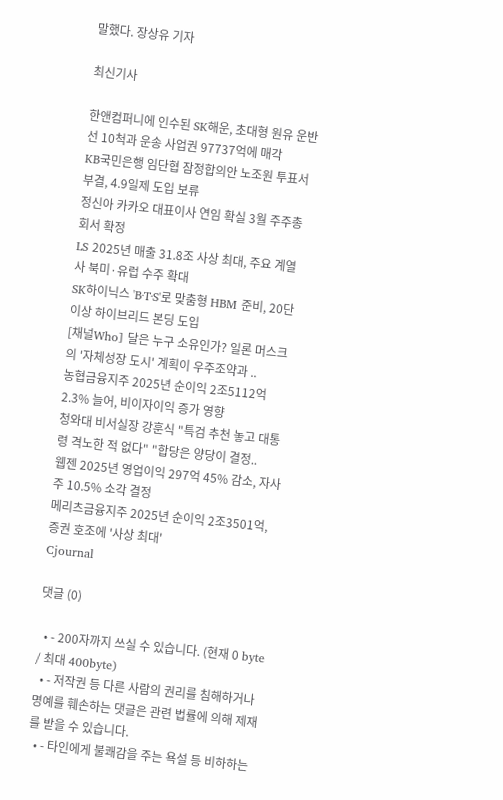말했다. 장상유 기자

최신기사

한앤컴퍼니에 인수된 SK해운, 초대형 원유 운반선 10척과 운송 사업권 97737억에 매각
KB국민은행 임단협 잠정합의안 노조원 투표서 부결, 4.9일제 도입 보류
정신아 카카오 대표이사 연임 확실 3월 주주총회서 확정
LS 2025년 매출 31.8조 사상 최대, 주요 계열사 북미·유럽 수주 확대
SK하이닉스 'B·T·S'로 맞춤형 HBM 준비, 20단 이상 하이브리드 본딩 도입
[채널Who] 달은 누구 소유인가? 일론 머스크의 '자체성장 도시' 계획이 우주조약과 ..
농협금융지주 2025년 순이익 2조5112억 2.3% 늘어, 비이자이익 증가 영향
청와대 비서실장 강훈식 "특검 추천 놓고 대통령 격노한 적 없다" "합당은 양당이 결정..
웹젠 2025년 영업이익 297억 45% 감소, 자사주 10.5% 소각 결정
메리츠금융지주 2025년 순이익 2조3501억, 증권 호조에 '사상 최대'
Cjournal

댓글 (0)

  • - 200자까지 쓰실 수 있습니다. (현재 0 byte / 최대 400byte)
  • - 저작권 등 다른 사람의 권리를 침해하거나 명예를 훼손하는 댓글은 관련 법률에 의해 제재를 받을 수 있습니다.
  • - 타인에게 불쾌감을 주는 욕설 등 비하하는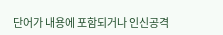단어가 내용에 포함되거나 인신공격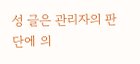성 글은 관리자의 판단에 의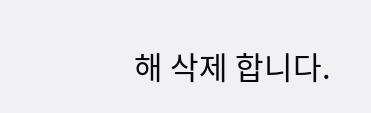해 삭제 합니다.